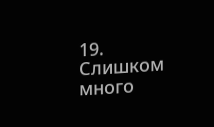19. Слишком много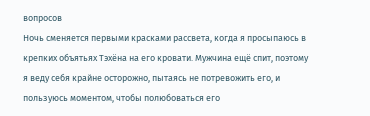вопросов
Ночь сменяется первыми красками рассвета, когда я просыпаюсь в крепких объятьях Тэхёна на его кровати. Мужчина ещё спит, поэтому я веду себя крайне осторожно, пытаясь не потревожить его, и пользуюсь моментом, чтобы полюбоваться его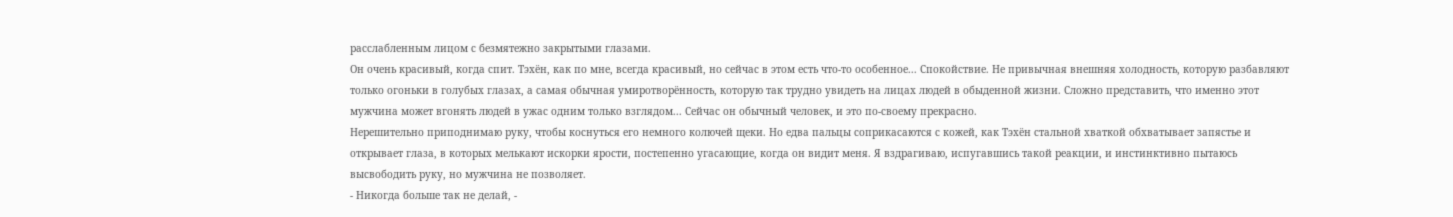расслабленным лицом с безмятежно закрытыми глазами.
Он очень красивый, когда спит. Тэхён, как по мне, всегда красивый, но сейчас в этом есть что-то особенное... Спокойствие. Не привычная внешняя холодность, которую разбавляют только огоньки в голубых глазах, а самая обычная умиротворённость, которую так трудно увидеть на лицах людей в обыденной жизни. Сложно представить, что именно этот мужчина может вгонять людей в ужас одним только взглядом... Сейчас он обычный человек, и это по-своему прекрасно.
Нерешительно приподнимаю руку, чтобы коснуться его немного колючей щеки. Но едва пальцы соприкасаются с кожей, как Тэхён стальной хваткой обхватывает запястье и открывает глаза, в которых мелькают искорки ярости, постепенно угасающие, когда он видит меня. Я вздрагиваю, испугавшись такой реакции, и инстинктивно пытаюсь высвободить руку, но мужчина не позволяет.
- Никогда больше так не делай, -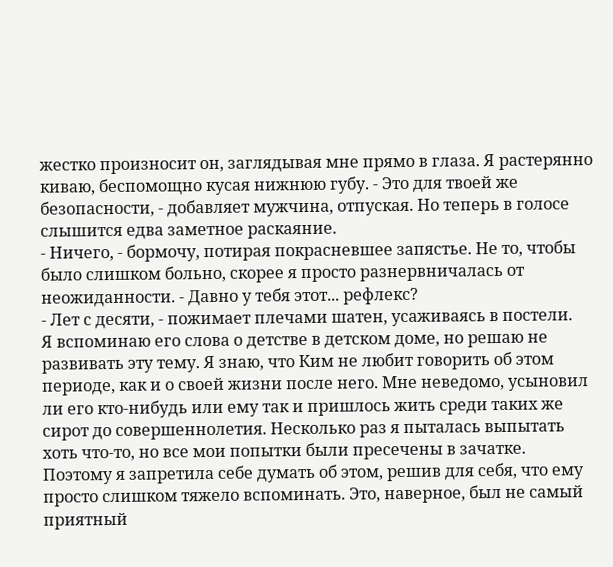жестко произносит он, заглядывая мне прямо в глаза. Я растерянно киваю, беспомощно кусая нижнюю губу. - Это для твоей же безопасности, - добавляет мужчина, отпуская. Но теперь в голосе слышится едва заметное раскаяние.
- Ничего, - бормочу, потирая покрасневшее запястье. Не то, чтобы было слишком больно, скорее я просто разнервничалась от неожиданности. - Давно у тебя этот... рефлекс?
- Лет с десяти, - пожимает плечами шатен, усаживаясь в постели.
Я вспоминаю его слова о детстве в детском доме, но решаю не развивать эту тему. Я знаю, что Ким не любит говорить об этом периоде, как и о своей жизни после него. Мне неведомо, усыновил ли его кто-нибудь или ему так и пришлось жить среди таких же сирот до совершеннолетия. Несколько раз я пыталась выпытать хоть что-то, но все мои попытки были пресечены в зачатке. Поэтому я запретила себе думать об этом, решив для себя, что ему просто слишком тяжело вспоминать. Это, наверное, был не самый приятный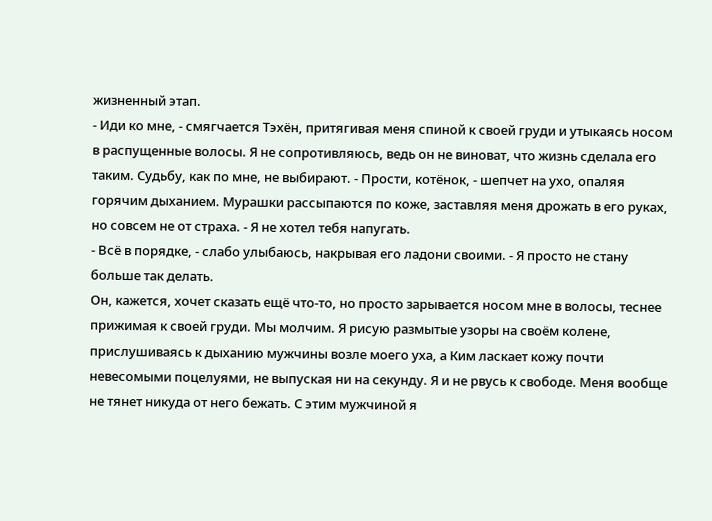жизненный этап.
- Иди ко мне, - смягчается Тэхён, притягивая меня спиной к своей груди и утыкаясь носом в распущенные волосы. Я не сопротивляюсь, ведь он не виноват, что жизнь сделала его таким. Судьбу, как по мне, не выбирают. - Прости, котёнок, - шепчет на ухо, опаляя горячим дыханием. Мурашки рассыпаются по коже, заставляя меня дрожать в его руках, но совсем не от страха. - Я не хотел тебя напугать.
- Всё в порядке, - слабо улыбаюсь, накрывая его ладони своими. - Я просто не стану больше так делать.
Он, кажется, хочет сказать ещё что-то, но просто зарывается носом мне в волосы, теснее прижимая к своей груди. Мы молчим. Я рисую размытые узоры на своём колене, прислушиваясь к дыханию мужчины возле моего уха, а Ким ласкает кожу почти невесомыми поцелуями, не выпуская ни на секунду. Я и не рвусь к свободе. Меня вообще не тянет никуда от него бежать. С этим мужчиной я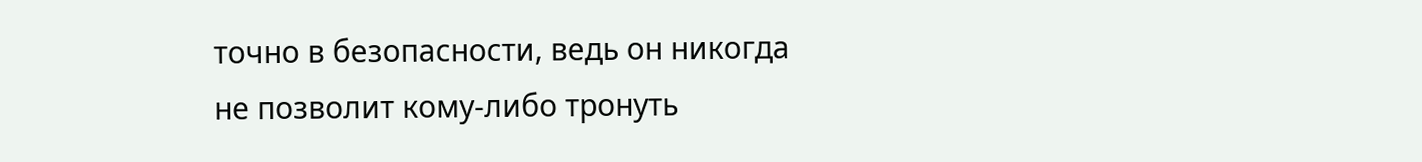точно в безопасности, ведь он никогда не позволит кому-либо тронуть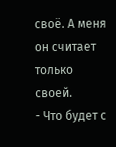своё. А меня он считает только своей.
- Что будет с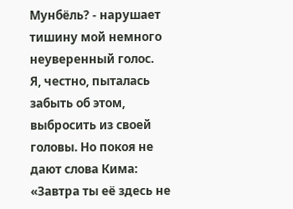Мунбёль? - нарушает тишину мой немного неуверенный голос.
Я, честно, пыталась забыть об этом, выбросить из своей головы. Но покоя не дают слова Кима: «Завтра ты её здесь не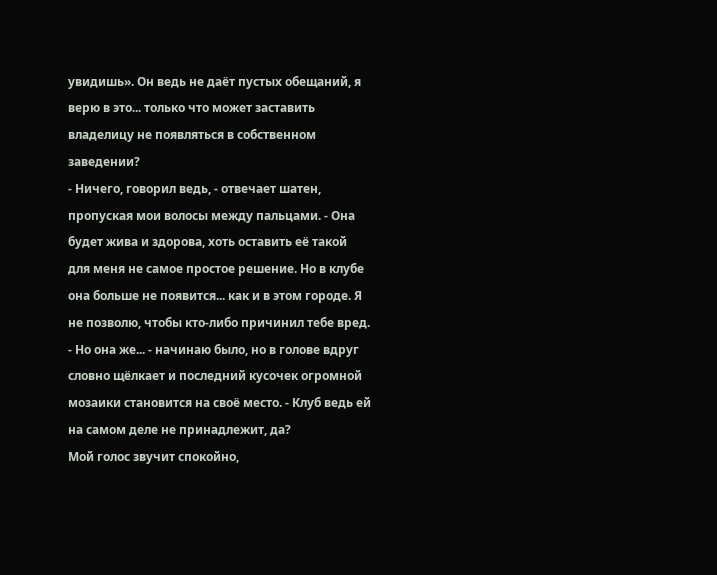увидишь». Он ведь не даёт пустых обещаний, я верю в это... только что может заставить владелицу не появляться в собственном заведении?
- Ничего, говорил ведь, - отвечает шатен, пропуская мои волосы между пальцами. - Она будет жива и здорова, хоть оставить её такой для меня не самое простое решение. Но в клубе она больше не появится... как и в этом городе. Я не позволю, чтобы кто-либо причинил тебе вред.
- Но она же... - начинаю было, но в голове вдруг словно щёлкает и последний кусочек огромной мозаики становится на своё место. - Клуб ведь ей на самом деле не принадлежит, да?
Мой голос звучит спокойно,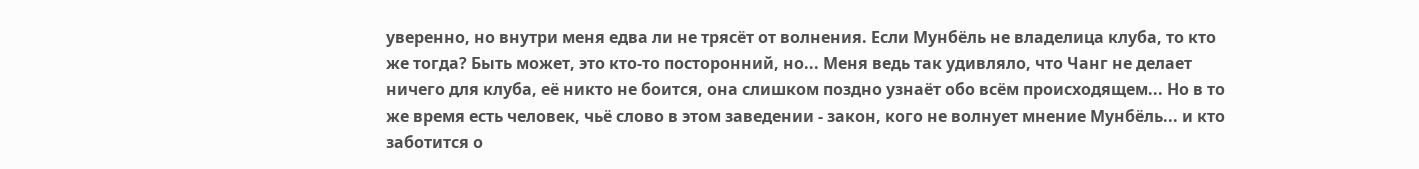уверенно, но внутри меня едва ли не трясёт от волнения. Если Мунбёль не владелица клуба, то кто же тогда? Быть может, это кто-то посторонний, но... Меня ведь так удивляло, что Чанг не делает ничего для клуба, её никто не боится, она слишком поздно узнаёт обо всём происходящем... Но в то же время есть человек, чьё слово в этом заведении - закон, кого не волнует мнение Мунбёль... и кто заботится о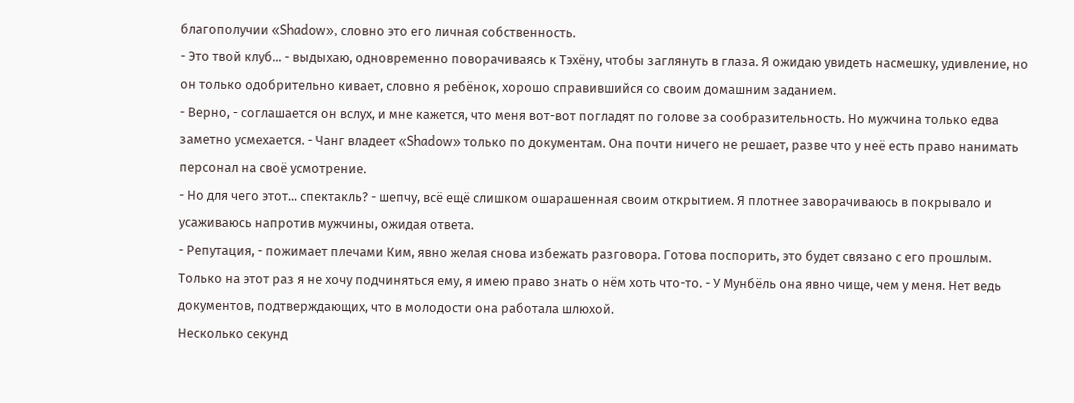благополучии «Shadow», словно это его личная собственность.
- Это твой клуб... - выдыхаю, одновременно поворачиваясь к Тэхёну, чтобы заглянуть в глаза. Я ожидаю увидеть насмешку, удивление, но он только одобрительно кивает, словно я ребёнок, хорошо справившийся со своим домашним заданием.
- Верно, - соглашается он вслух, и мне кажется, что меня вот-вот погладят по голове за сообразительность. Но мужчина только едва заметно усмехается. - Чанг владеет «Shadow» только по документам. Она почти ничего не решает, разве что у неё есть право нанимать персонал на своё усмотрение.
- Но для чего этот... спектакль? - шепчу, всё ещё слишком ошарашенная своим открытием. Я плотнее заворачиваюсь в покрывало и усаживаюсь напротив мужчины, ожидая ответа.
- Репутация, - пожимает плечами Ким, явно желая снова избежать разговора. Готова поспорить, это будет связано с его прошлым. Только на этот раз я не хочу подчиняться ему, я имею право знать о нём хоть что-то. - У Мунбёль она явно чище, чем у меня. Нет ведь документов, подтверждающих, что в молодости она работала шлюхой.
Несколько секунд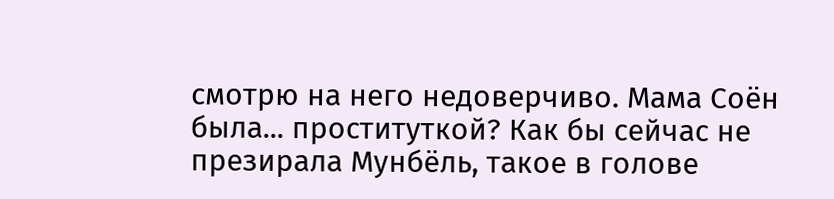смотрю на него недоверчиво. Мама Соён была... проституткой? Как бы сейчас не презирала Мунбёль, такое в голове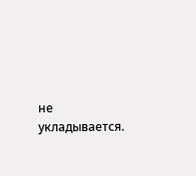не укладывается.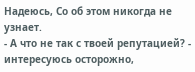Надеюсь, Со об этом никогда не узнает.
- А что не так с твоей репутацией? - интересуюсь осторожно,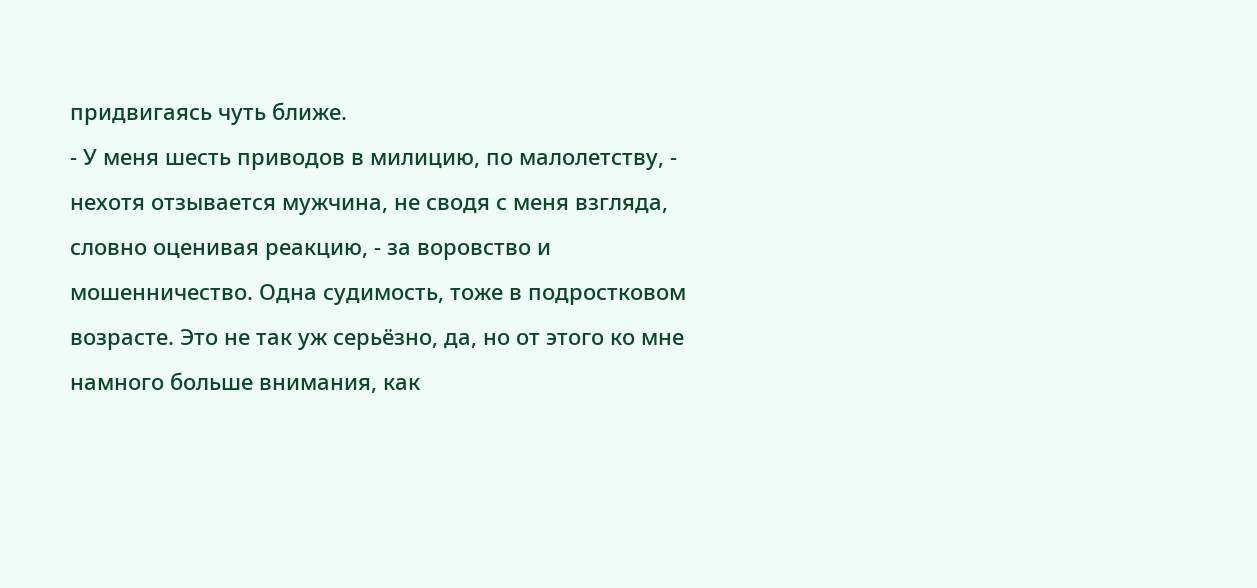придвигаясь чуть ближе.
- У меня шесть приводов в милицию, по малолетству, - нехотя отзывается мужчина, не сводя с меня взгляда, словно оценивая реакцию, - за воровство и мошенничество. Одна судимость, тоже в подростковом возрасте. Это не так уж серьёзно, да, но от этого ко мне намного больше внимания, как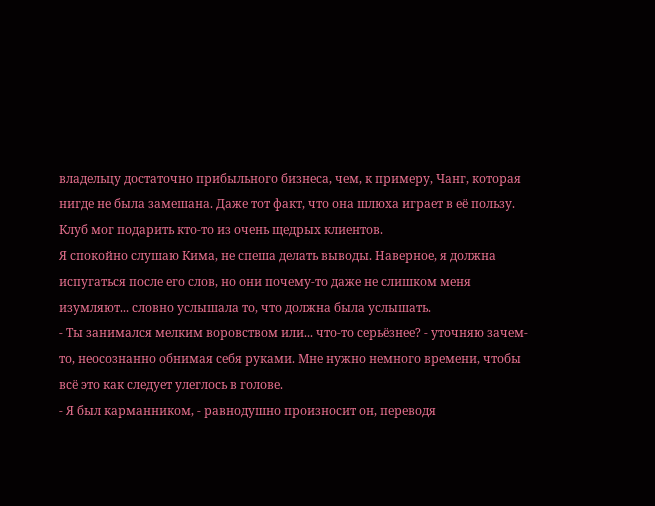владельцу достаточно прибыльного бизнеса, чем, к примеру, Чанг, которая нигде не была замешана. Даже тот факт, что она шлюха играет в её пользу. Клуб мог подарить кто-то из очень щедрых клиентов.
Я спокойно слушаю Кима, не спеша делать выводы. Наверное, я должна испугаться после его слов, но они почему-то даже не слишком меня изумляют... словно услышала то, что должна была услышать.
- Ты занимался мелким воровством или... что-то серьёзнее? - уточняю зачем-то, неосознанно обнимая себя руками. Мне нужно немного времени, чтобы всё это как следует улеглось в голове.
- Я был карманником, - равнодушно произносит он, переводя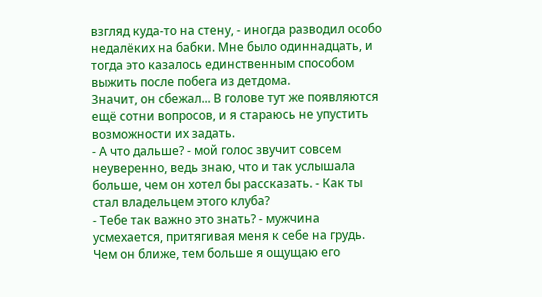взгляд куда-то на стену, - иногда разводил особо недалёких на бабки. Мне было одиннадцать, и тогда это казалось единственным способом выжить после побега из детдома.
Значит, он сбежал... В голове тут же появляются ещё сотни вопросов, и я стараюсь не упустить возможности их задать.
- А что дальше? - мой голос звучит совсем неуверенно, ведь знаю, что и так услышала больше, чем он хотел бы рассказать. - Как ты стал владельцем этого клуба?
- Тебе так важно это знать? - мужчина усмехается, притягивая меня к себе на грудь. Чем он ближе, тем больше я ощущаю его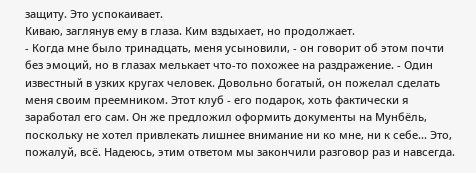защиту. Это успокаивает.
Киваю, заглянув ему в глаза. Ким вздыхает, но продолжает.
- Когда мне было тринадцать, меня усыновили, - он говорит об этом почти без эмоций, но в глазах мелькает что-то похожее на раздражение. - Один известный в узких кругах человек. Довольно богатый, он пожелал сделать меня своим преемником. Этот клуб - его подарок, хоть фактически я заработал его сам. Он же предложил оформить документы на Мунбёль, поскольку не хотел привлекать лишнее внимание ни ко мне, ни к себе... Это, пожалуй, всё. Надеюсь, этим ответом мы закончили разговор раз и навсегда.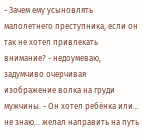- Зачем ему усыновлять малолетнего преступника, если он так не хотел привлекать внимание? - недоумеваю, задумчиво очерчивая изображение волка на груди мужчины. - Он хотел ребёнка или... не знаю... желал направить на путь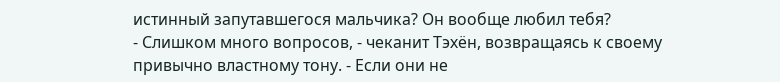истинный запутавшегося мальчика? Он вообще любил тебя?
- Слишком много вопросов, - чеканит Тэхён, возвращаясь к своему привычно властному тону. - Если они не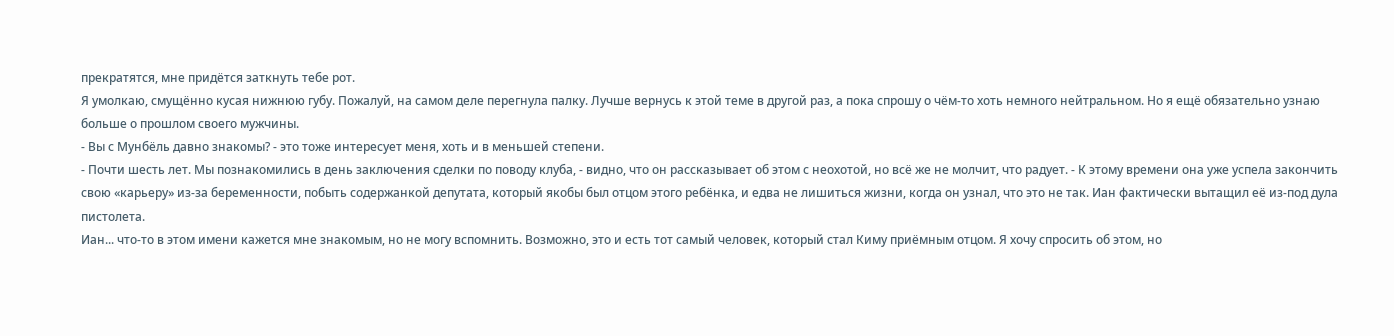прекратятся, мне придётся заткнуть тебе рот.
Я умолкаю, смущённо кусая нижнюю губу. Пожалуй, на самом деле перегнула палку. Лучше вернусь к этой теме в другой раз, а пока спрошу о чём-то хоть немного нейтральном. Но я ещё обязательно узнаю больше о прошлом своего мужчины.
- Вы с Мунбёль давно знакомы? - это тоже интересует меня, хоть и в меньшей степени.
- Почти шесть лет. Мы познакомились в день заключения сделки по поводу клуба, - видно, что он рассказывает об этом с неохотой, но всё же не молчит, что радует. - К этому времени она уже успела закончить свою «карьеру» из-за беременности, побыть содержанкой депутата, который якобы был отцом этого ребёнка, и едва не лишиться жизни, когда он узнал, что это не так. Иан фактически вытащил её из-под дула пистолета.
Иан... что-то в этом имени кажется мне знакомым, но не могу вспомнить. Возможно, это и есть тот самый человек, который стал Киму приёмным отцом. Я хочу спросить об этом, но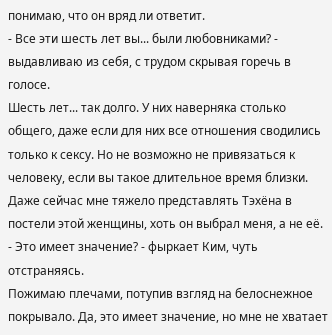понимаю, что он вряд ли ответит.
- Все эти шесть лет вы... были любовниками? - выдавливаю из себя, с трудом скрывая горечь в голосе.
Шесть лет... так долго. У них наверняка столько общего, даже если для них все отношения сводились только к сексу. Но не возможно не привязаться к человеку, если вы такое длительное время близки. Даже сейчас мне тяжело представлять Тэхёна в постели этой женщины, хоть он выбрал меня, а не её.
- Это имеет значение? - фыркает Ким, чуть отстраняясь.
Пожимаю плечами, потупив взгляд на белоснежное покрывало. Да, это имеет значение, но мне не хватает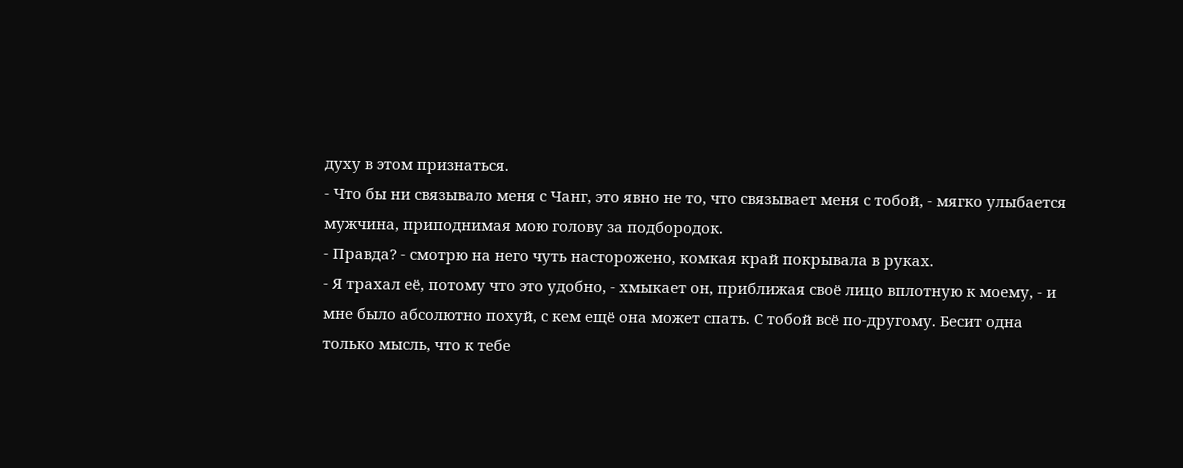духу в этом признаться.
- Что бы ни связывало меня с Чанг, это явно не то, что связывает меня с тобой, - мягко улыбается мужчина, приподнимая мою голову за подбородок.
- Правда? - смотрю на него чуть насторожено, комкая край покрывала в руках.
- Я трахал её, потому что это удобно, - хмыкает он, приближая своё лицо вплотную к моему, - и мне было абсолютно похуй, с кем ещё она может спать. С тобой всё по-другому. Бесит одна только мысль, что к тебе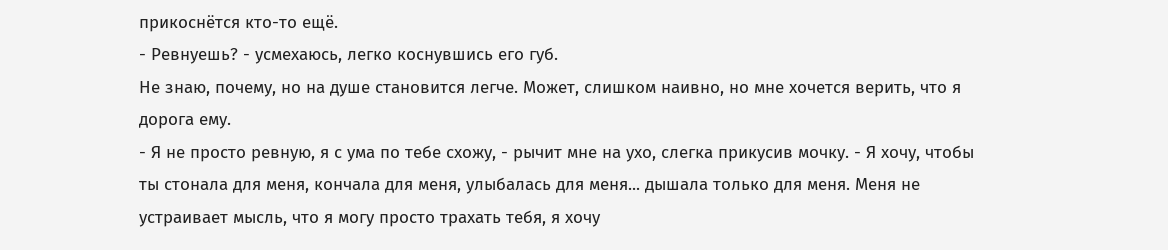прикоснётся кто-то ещё.
- Ревнуешь? - усмехаюсь, легко коснувшись его губ.
Не знаю, почему, но на душе становится легче. Может, слишком наивно, но мне хочется верить, что я дорога ему.
- Я не просто ревную, я с ума по тебе схожу, - рычит мне на ухо, слегка прикусив мочку. - Я хочу, чтобы ты стонала для меня, кончала для меня, улыбалась для меня... дышала только для меня. Меня не устраивает мысль, что я могу просто трахать тебя, я хочу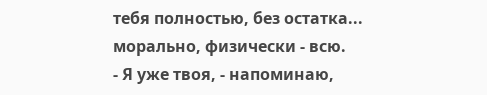тебя полностью, без остатка... морально, физически - всю.
- Я уже твоя, - напоминаю,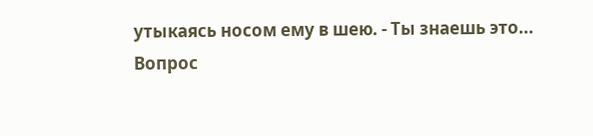утыкаясь носом ему в шею. - Ты знаешь это...
Вопрос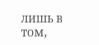лишь в том,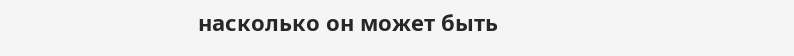насколько он может быть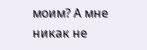моим? А мне никак не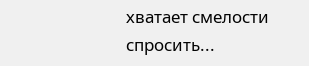хватает смелости спросить...